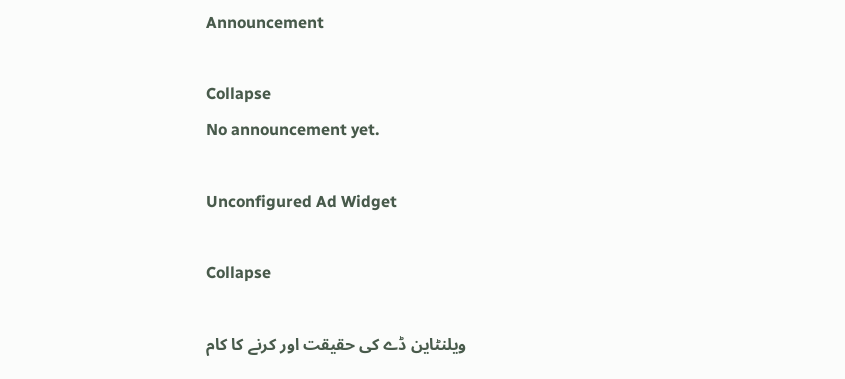Announcement

Collapse
No announcement yet.

Unconfigured Ad Widget

Collapse

ویلنٹاین ڈے کی حقیقت اور کرنے کا کام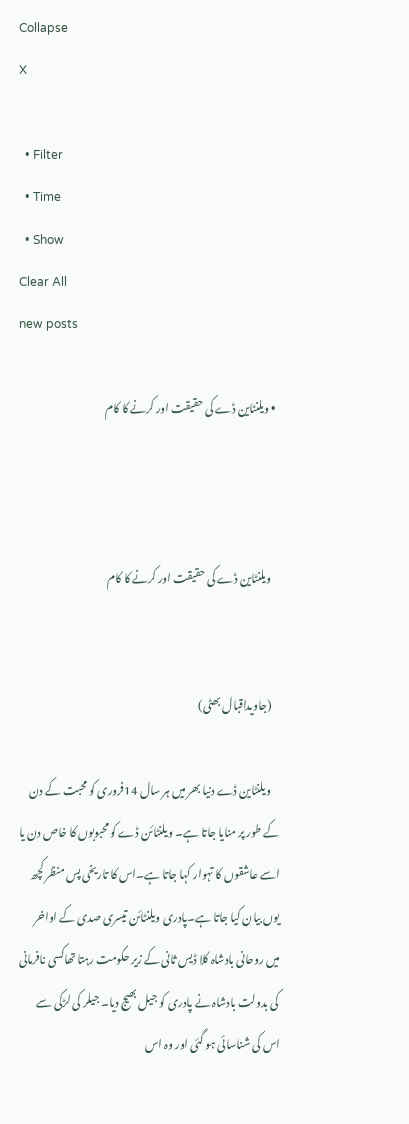Collapse
X

  • Filter
  • Time
  • Show
Clear All
new posts

  • ویلنٹاین ڈے کی حقیقت اور کرنے کا کام



    ویلنٹاین ڈے کی حقیقت اور کرنے کا کام


    (جاویداقبال بھٹی)

    ویلنٹاین ڈے دنیا بھر میں ہر سال 14فروری کو محبت کے دن کے طور پر منایا جاتا ہے۔ ویلنٹائن ڈے کو محبوبوں کا خاص دن یا اسے عاشقوں کا تہوار کہا جاتا ہے۔اس کا تاریخی پس منظر کچھ یوں بیان کیا جاتا ہے۔پادری ویلنٹائن تیسری صدی کے اواخر میں روحانی بادشاہ کلا ڈیس ثانی کے زیر حکومت رہتا تھاکسی نافرمانی کی بدولت بادشاہ نے پادری کو جیل بھیج دیا۔ جیلر کی لڑکی سے اس کی شناسائی ہو گئی اور وہ اس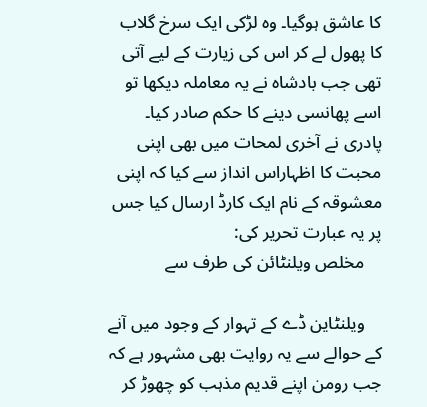کا عاشق ہوگیا۔ وہ لڑکی ایک سرخ گلاب کا پھول لے کر اس کی زیارت کے لیے آتی تھی جب بادشاہ نے یہ معاملہ دیکھا تو اسے پھانسی دینے کا حکم صادر کیا۔ پادری نے آخری لمحات میں بھی اپنی محبت کا اظہاراس انداز سے کیا کہ اپنی معشوقہ کے نام ایک کارڈ ارسال کیا جس پر یہ عبارت تحریر کی:
    مخلص ویلنٹائن کی طرف سے

    ویلنٹاین ڈے کے تہوار کے وجود میں آنے کے حوالے سے یہ روایت بھی مشہور ہے کہ جب رومن اپنے قدیم مذہب کو چھوڑ کر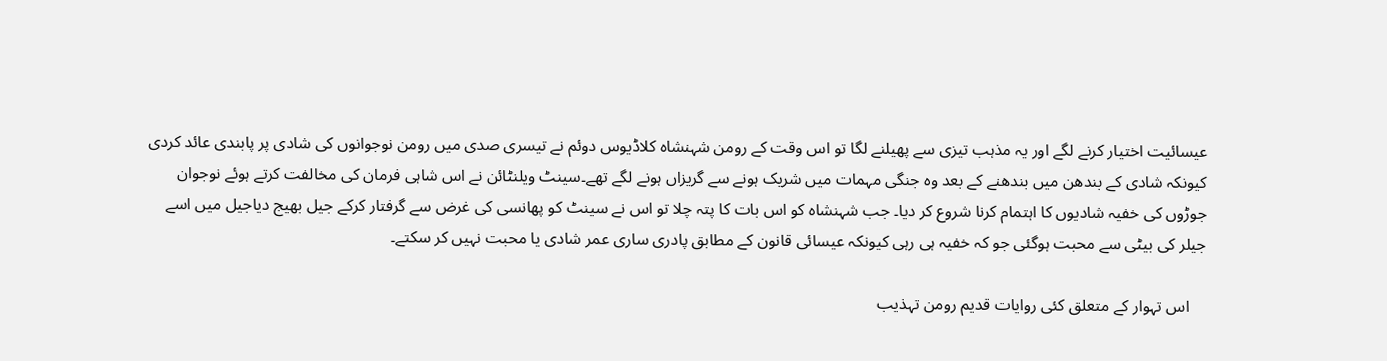عیسائیت اختیار کرنے لگے اور یہ مذہب تیزی سے پھیلنے لگا تو اس وقت کے رومن شہنشاہ کلاڈیوس دوئم نے تیسری صدی میں رومن نوجوانوں کی شادی پر پابندی عائد کردی کیونکہ شادی کے بندھن میں بندھنے کے بعد وہ جنگی مہمات میں شریک ہونے سے گریزاں ہونے لگے تھے۔سینٹ ویلنٹائن نے اس شاہی فرمان کی مخالفت کرتے ہوئے نوجوان جوڑوں کی خفیہ شادیوں کا اہتمام کرنا شروع کر دیا۔ جب شہنشاہ کو اس بات کا پتہ چلا تو اس نے سینٹ کو پھانسی کی غرض سے گرفتار کرکے جیل بھیج دیاجیل میں اسے جیلر کی بیٹی سے محبت ہوگئی جو کہ خفیہ ہی رہی کیونکہ عیسائی قانون کے مطابق پادری ساری عمر شادی یا محبت نہیں کر سکتے۔

    اس تہوار کے متعلق کئی روایات قدیم رومن تہذیب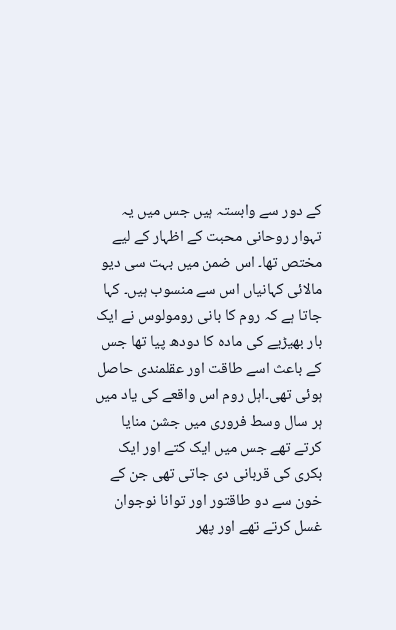کے دور سے وابستہ ہیں جس میں یہ تہوار روحانی محبت کے اظہار کے لیے مختص تھا۔ اس ضمن میں بہت سی دیو مالائی کہانیاں اس سے منسوب ہیں۔ کہا جاتا ہے کہ روم کا بانی رومولوس نے ایک بار بھیڑیے کی مادہ کا دودھ پیا تھا جس کے باعث اسے طاقت اور عقلمندی حاصل ہوئی تھی۔اہل روم اس واقعے کی یاد میں ہر سال وسط فروری میں جشن منایا کرتے تھے جس میں ایک کتے اور ایک بکری کی قربانی دی جاتی تھی جن کے خون سے دو طاقتور اور توانا نوجوان غسل کرتے تھے اور پھر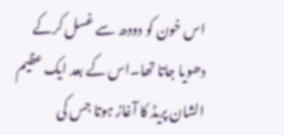اس خون کو دودھ سے غسل کرکے دھویا جاتا تھا۔اس کے بعد ایک عظیم الشان پریڈ کا آغاز ہوتا جس کی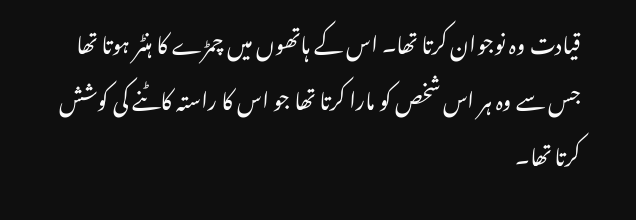قیادت وہ نوجوان کرتا تھا۔ اس کے ہاتھوں میں چمڑے کا ہنٹر ہوتا تھا جس سے وہ ہر اس شخص کو مارا کرتا تھا جو اس کا راستہ کاٹنے کی کوشش کرتا تھا۔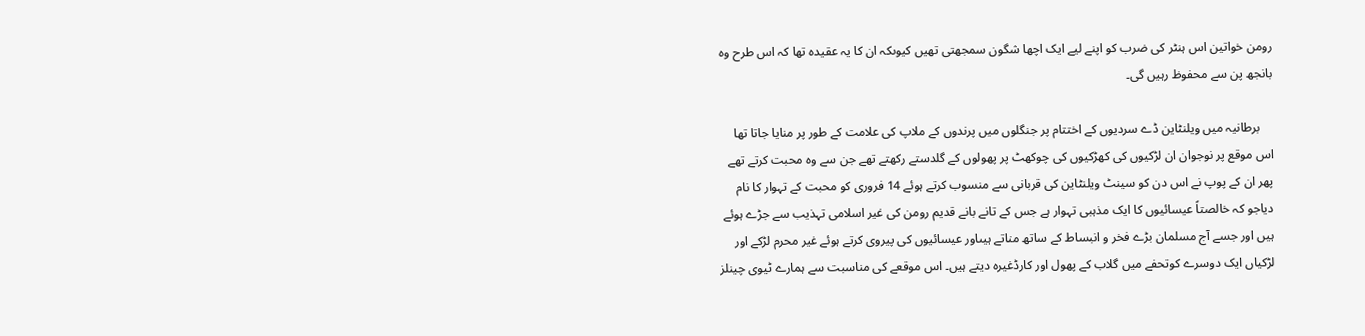رومن خواتین اس ہنٹر کی ضرب کو اپنے لیے ایک اچھا شگون سمجھتی تھیں کیوںکہ ان کا یہ عقیدہ تھا کہ اس طرح وہ بانجھ پن سے محفوظ رہیں گی۔

    برطانیہ میں ویلنٹاین ڈے سردیوں کے اختتام پر جنگلوں میں پرندوں کے ملاپ کی علامت کے طور پر منایا جاتا تھا اس موقع پر نوجوان ان لڑکیوں کی کھڑکیوں کی چوکھٹ پر پھولوں کے گلدستے رکھتے تھے جن سے وہ محبت کرتے تھے پھر ان کے پوپ نے اس دن کو سینٹ ویلنٹاین کی قربانی سے منسوب کرتے ہوئے 14 فروری کو محبت کے تہوار کا نام دیاجو کہ خالصتاً عیسائیوں کا ایک مذہبی تہوار ہے جس کے تانے بانے قدیم رومن کی غیر اسلامی تہذیب سے جڑے ہوئے ہیں اور جسے آج مسلمان بڑے فخر و انبساط کے ساتھ مناتے ہیںاور عیسائیوں کی پیروی کرتے ہوئے غیر محرم لڑکے اور لڑکیاں ایک دوسرے کوتحفے میں گلاب کے پھول اور کارڈغیرہ دیتے ہیں۔ اس موقعے کی مناسبت سے ہمارے ٹیوی چینلز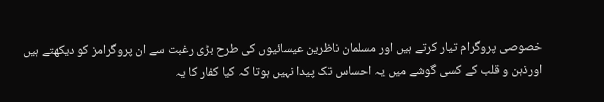خصوصی پروگرام تیار کرتے ہیں اور مسلمان ناظرین عیسائیوں کی طرح بڑی رغبت سے ان پروگرامز کو دیکھتے ہیں اورذہن و قلب کے کسی گوشے میں یہ احساس تک پیدا نہیں ہوتا کہ کیا کفار کا یہ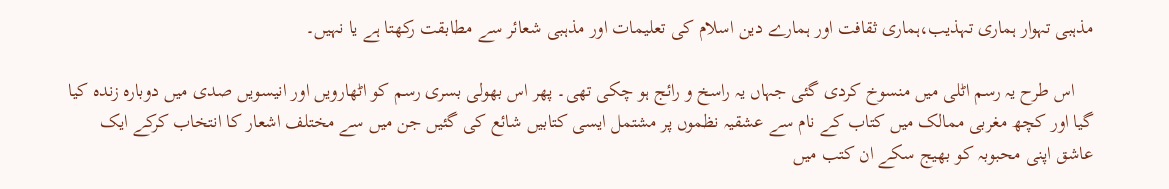مذہبی تہوار ہماری تہذیب،ہماری ثقافت اور ہمارے دین اسلام کی تعلیمات اور مذہبی شعائر سے مطابقت رکھتا ہے یا نہیں۔

    اس طرح یہ رسم اٹلی میں منسوخ کردی گئی جہاں یہ راسخ و رائج ہو چکی تھی۔ پھر اس بھولی بسری رسم کو اٹھارویں اور انیسویں صدی میں دوبارہ زندہ کیا گیا اور کچھ مغربی ممالک میں کتاب کے نام سے عشقیہ نظموں پر مشتمل ایسی کتابیں شائع کی گئیں جن میں سے مختلف اشعار کا انتخاب کرکے ایک عاشق اپنی محبوبہ کو بھیج سکے ان کتب میں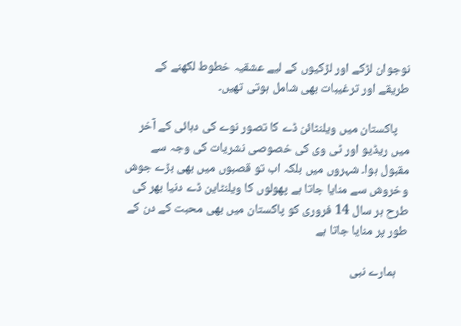نوجوان لڑکے اور لڑکیوں کے لیے عشقیہ خطوط لکھنے کے طریقے اور ترغیبات بھی شامل ہوتی تھیں۔

    پاکستان میں ویلنٹائن ڈے کا تصور نوے کی دہائی کے آخر میں ریڈیو اور ٹی وی کی خصوصی نشریات کی وجہ سے مقبول ہوا۔ شہروں میں بلکہ اب تو قصبوں میں بھی بڑے جوش وخروش سے منایا جاتا ہے پھولوں کا ویلنٹاین ڈے دنیا بھر کی طرح ہر سال 14 فروری کو پاکستان میں بھی محبت کے دن کے طور پر منایا جاتا ہے

    ہمارے نبی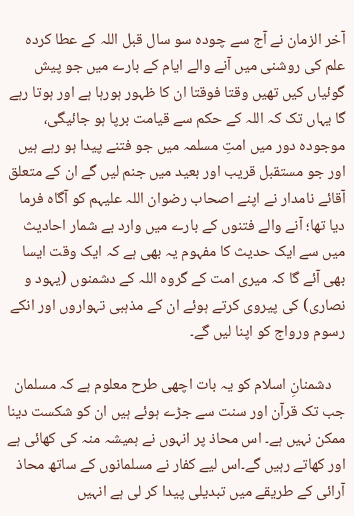آخر الزمان نے آج سے چودہ سو سال قبل اللہ کے عطا کردہ علم کی روشنی میں آنے والے ایام کے بارے میں جو پیش گوئیاں کیں تھیں وقتا فوقتا ان کا ظہور ہورہا ہے اور ہوتا رہے گا یہاں تک کہ اللہ کے حکم سے قیامت برپا ہو جائیگی، موجودہ دور میں امتِ مسلمہ میں جو فتنے پیدا ہو رہے ہیں اور جو مستقبل قریب اور بعید میں جنم لیں گے ان کے متعلق آقائے نامدار نے اپنے اصحاب رضوان اللہ علیہم کو آگاہ فرما دیا تھا؛ آنے والے فتنوں کے بارے میں وارد بے شمار احادیث میں سے ایک حدیث کا مفہوم یہ بھی ہے کہ ایک وقت ایسا بھی آئے گا کہ میری امت کے گروہ اللہ کے دشمنوں (یہود و نصاری) کی پیروی کرتے ہوئے ان کے مذہبی تہواروں اور انکے رسوم ورواج کو اپنا لیں گے۔

    دشمنانِ اسلام کو یہ بات اچھی طرح معلوم ہے کہ مسلمان جب تک قرآن اور سنت سے جڑے ہوئے ہیں ان کو شکست دینا ممکن نہیں ہے۔ اس محاذ پر انہوں نے ہمیشہ منہ کی کھائی ہے اور کھاتے رہیں گے۔اس لیے کفار نے مسلمانوں کے ساتھ محاذ آرائی کے طریقے میں تبدیلی پیدا کر لی ہے انہیں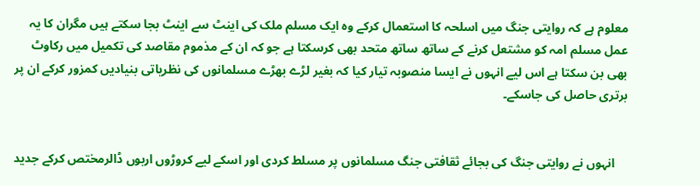معلوم ہے کہ روایتی جنگ میں اسلحہ کا استعمال کرکے وہ ایک مسلم ملک کی اینٹ سے اینٹ بجا سکتے ہیں مگران کا یہ عمل مسلم امہ کو مشتعل کرنے کے ساتھ ساتھ متحد بھی کرسکتا ہے جو کہ ان کے مذموم مقاصد کی تکمیل میں رکاوٹ بھی بن سکتا ہے اس لیے انہوں نے ایسا منصوبہ تیار کیا کہ بغیر لڑے بھڑے مسلمانوں کی نظریاتی بنیادیں کمزور کرکے ان پر برتری حاصل کی جاسکے۔


    انہوں نے روایتی جنگ کی بجائے ثقافتی جنگ مسلمانوں پر مسلط کردی اور اسکے لیے کروڑوں اربوں ڈالرمختص کرکے جدید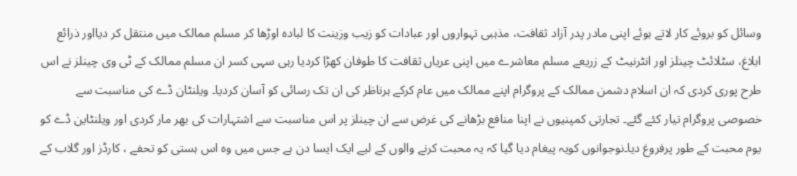وسائل کو بروئے کار لاتے ہوئے اپنی مادر پدر آزاد ثقافت، مذہبی تہواروں اور عبادات کو زیب وزینت کا لبادہ اوڑھا کر مسلم ممالک میں منتقل کر دیااور ذرائع ابلاغ، سٹلائٹ چینلز اور انٹرنیٹ کے زریعے مسلم معاشرے میں اپنی عریاں ثقافت کا طوفان کھڑا کردیا رہی سہی کسر ان مسلم ممالک کے ٹی وی چینلز نے اس طرح پوری کردی کہ ان اسلام دشمن ممالک کے پروگرام اپنے ممالک میں عام کرکے ہرناظر کی ان تک رسائی کو آسان کردیا۔ ویلنٹان ڈے کی مناسبت سے خصوصی پروگرام تیار کئے گئے۔ تجارتی کمپنیوں نے اپنا منافع بڑھانے کی غرض سے ان چینلز پر اس مناسبت سے اشتہارات کی بھر مار کردی اور ویلنٹاین ڈے کو یوم محبت کے طور پرفروغ دیا۔نوجوانوں کویہ پیغام دیا گیا کہ یہ محبت کرنے والوں کے لیے ایک ایسا دن ہے جس میں وہ اس ہستی کو تحفے ، کارڈز اور گلاب کے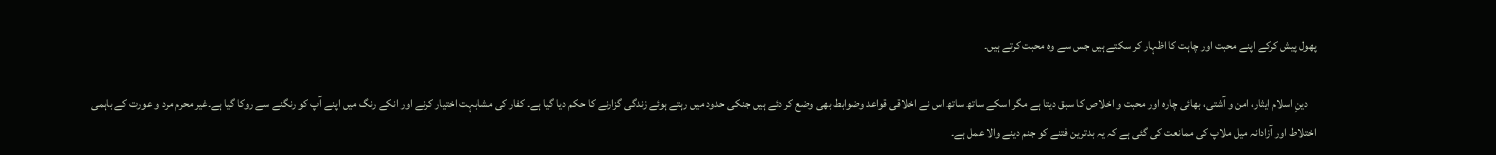پھول پیش کرکے اپنے محبت اور چاہت کا اظہار کر سکتے ہیں جس سے وہ محبت کرتے ہیں۔

    دینِ اسلام ایثار، امن و آشتی، بھائی چارہ اور محبت و اخلاص کا سبق دیتا ہے مگر اسکے ساتھ ساتھ اس نے اخلاقی قواعد وضوابط بھی وضع کر دئے ہیں جنکی حدود میں رہتے ہوئے زندگی گزارنے کا حکم دیا گیا ہے۔ کفار کی مشابہت اختیار کرنے اور انکے رنگ میں اپنے آپ کو رنگنے سے روکا گیا ہے۔غیر محرم مرد و عورت کے باہمی اختلاط اور آزادانہ میل ملاپ کی ممانعت کی گئی ہے کہ یہ بدترین فتنے کو جنم دینے والا عمل ہے۔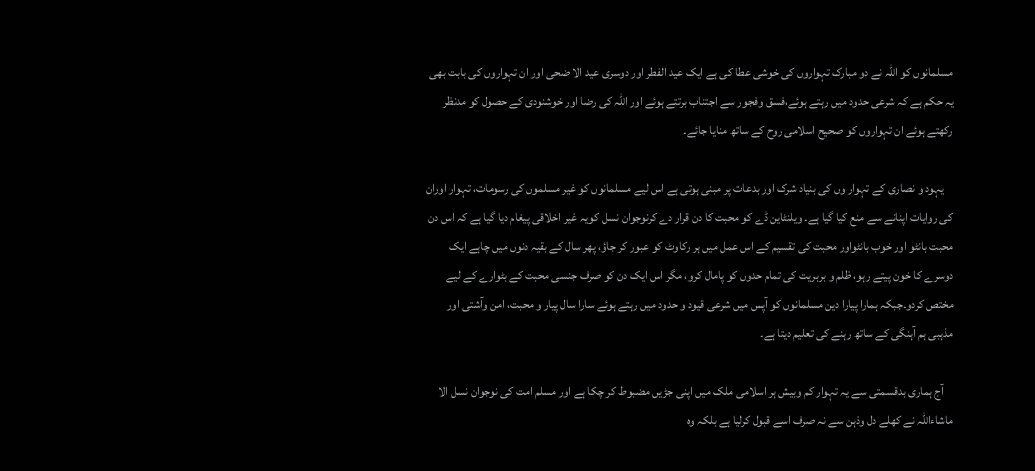مسلمانوں کو اللہ نے دو مبارک تہواروں کی خوشی عطا کی ہے ایک عید الفطر اور دوسری عید الا ضحی اور ان تہواروں کی بابت بھی یہ حکم ہے کہ شرعی حدود میں رہتے ہوئے،فسق وفجور سے اجتناب برتتے ہوئے اور اللہ کی رضا اور خوشنودی کے حصول کو مدنظر رکھتے ہوئے ان تہواروں کو صحیح اسلامی روح کے ساتھ منایا جائے۔

    یہود و نصاری کے تہوار وں کی بنیاد شرک اور بدعات پر مبنی ہوتی ہے اس لیے مسلمانوں کو غیر مسلموں کی رسومات، تہوار اوران کی روایات اپنانے سے منع کیا گیا ہے۔ ویلنٹاین ڈے کو محبت کا دن قرار دے کرنوجوان نسل کویہ غیر اخلاقی پیغام دیا گیا ہے کہ اس دن محبت بانٹو اور خوب بانٹواور محبت کی تقسیم کے اس عمل میں ہر رکاوٹ کو عبور کر جاؤ، پھر سال کے بقیہ دنوں میں چاہے ایک دوسرے کا خون پیتے رہو، ظلم و بربریت کی تمام حدوں کو پامال کرو، مگر اس ایک دن کو صرف جنسی محبت کے بٹوارے کے لیے مختص کردو۔جبکہ ہمارا پیارا دین مسلمانوں کو آپس میں شرعی قیود و حدود میں رہتے ہوئے سارا سال پیار و محبت، امن وآشتی اور مذہبی ہم آہنگی کے ساتھ رہنے کی تعلیم دیتا ہے۔

    آج ہماری بدقسمتی سے یہ تہوار کم وبیش ہر اسلامی ملک میں اپنی جڑیں مضبوط کر چکا ہے اور مسلم امت کی نوجوان نسل الا ماشاءاللہ نے کھلے دل وذہن سے نہ صرف اسے قبول کرلیا ہے بلکہ وہ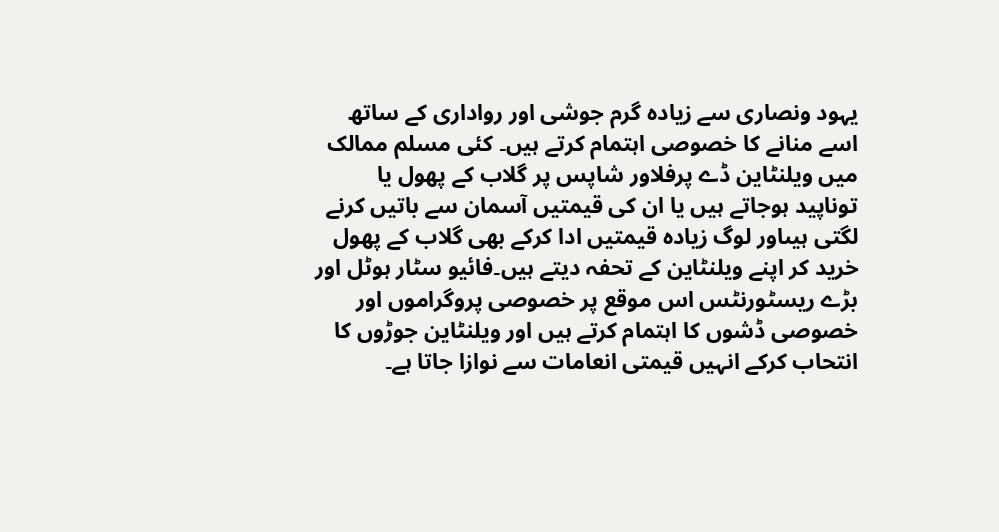یہود ونصاری سے زیادہ گرم جوشی اور رواداری کے ساتھ اسے منانے کا خصوصی اہتمام کرتے ہیں۔ کئی مسلم ممالک میں ویلنٹاین ڈے پرفلاور شاپس پر گلاب کے پھول یا توناپید ہوجاتے ہیں یا ان کی قیمتیں آسمان سے باتیں کرنے لگتی ہیںاور لوگ زیادہ قیمتیں ادا کرکے بھی گلاب کے پھول خرید کر اپنے ویلنٹاین کے تحفہ دیتے ہیں۔فائیو سٹار ہوٹل اور بڑے ریسٹورنٹس اس موقع پر خصوصی پروگراموں اور خصوصی ڈشوں کا اہتمام کرتے ہیں اور ویلنٹاین جوڑوں کا انتحاب کرکے انہیں قیمتی انعامات سے نوازا جاتا ہے۔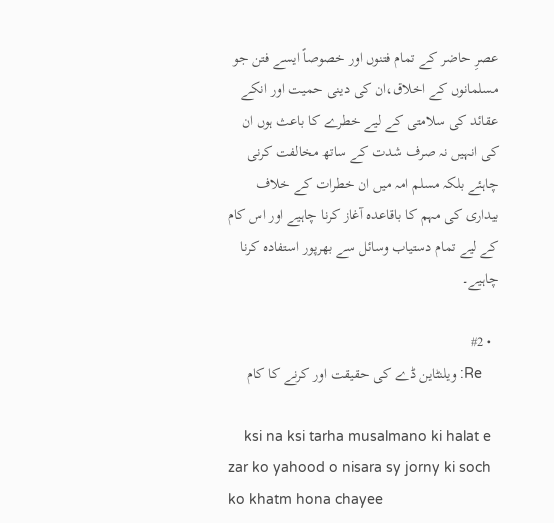عصرِ حاضر کے تمام فتنوں اور خصوصاً ایسے فتن جو مسلمانوں کے اخلاق،ان کی دینی حمیت اور انکے عقائد کی سلامتی کے لیے خطرے کا باعث ہوں ان کی انہیں نہ صرف شدت کے ساتھ مخالفت کرنی چاہئے بلکہ مسلم امہ میں ان خطرات کے خلاف بیداری کی مہم کا باقاعدہ آغاز کرنا چاہیے اور اس کام کے لیے تمام دستیاب وسائل سے بھرپور استفادہ کرنا چاہیے۔

  • #2
    Re: ویلنٹاین ڈے کی حقیقت اور کرنے کا کام

    ksi na ksi tarha musalmano ki halat e zar ko yahood o nisara sy jorny ki soch ko khatm hona chayee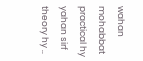wahan mohabbat practical hy yahan sirf theory hy ..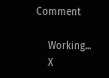Comment

    Working...
    X